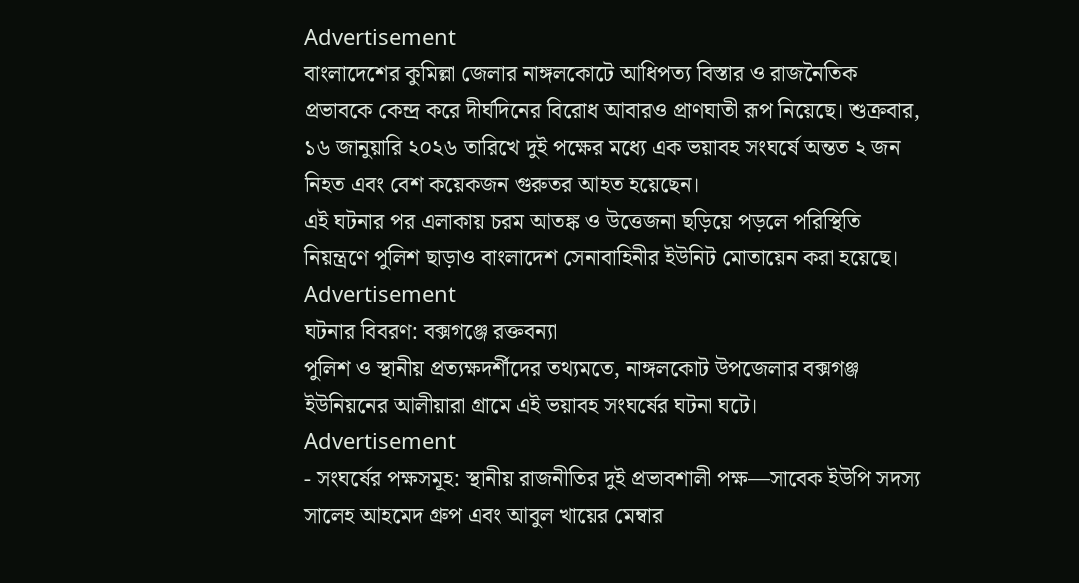Advertisement
বাংলাদেশের কুমিল্লা জেলার নাঙ্গলকোটে আধিপত্য বিস্তার ও রাজনৈতিক প্রভাবকে কেন্দ্র করে দীর্ঘদিনের বিরোধ আবারও প্রাণঘাতী রূপ নিয়েছে। শুক্রবার, ১৬ জানুয়ারি ২০২৬ তারিখে দুই পক্ষের মধ্যে এক ভয়াবহ সংঘর্ষে অন্তত ২ জন নিহত এবং বেশ কয়েকজন গুরুতর আহত হয়েছেন।
এই ঘটনার পর এলাকায় চরম আতঙ্ক ও উত্তেজনা ছড়িয়ে পড়লে পরিস্থিতি নিয়ন্ত্রণে পুলিশ ছাড়াও বাংলাদেশ সেনাবাহিনীর ইউনিট মোতায়েন করা হয়েছে।
Advertisement
ঘটনার বিবরণ: বক্সগঞ্জে রক্তবন্যা
পুলিশ ও স্থানীয় প্রত্যক্ষদর্শীদের তথ্যমতে, নাঙ্গলকোট উপজেলার বক্সগঞ্জ ইউনিয়নের আলীয়ারা গ্রামে এই ভয়াবহ সংঘর্ষের ঘটনা ঘটে।
Advertisement
- সংঘর্ষের পক্ষসমূহ: স্থানীয় রাজনীতির দুই প্রভাবশালী পক্ষ—সাবেক ইউপি সদস্য সালেহ আহমেদ গ্রুপ এবং আবুল খায়ের মেম্বার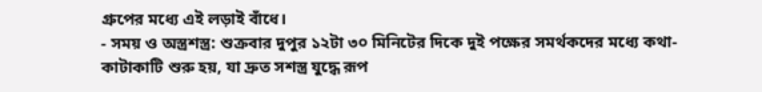গ্রুপের মধ্যে এই লড়াই বাঁধে।
- সময় ও অস্ত্রশস্ত্র: শুক্রবার দুপুর ১২টা ৩০ মিনিটের দিকে দুই পক্ষের সমর্থকদের মধ্যে কথা-কাটাকাটি শুরু হয়, যা দ্রুত সশস্ত্র যুদ্ধে রূপ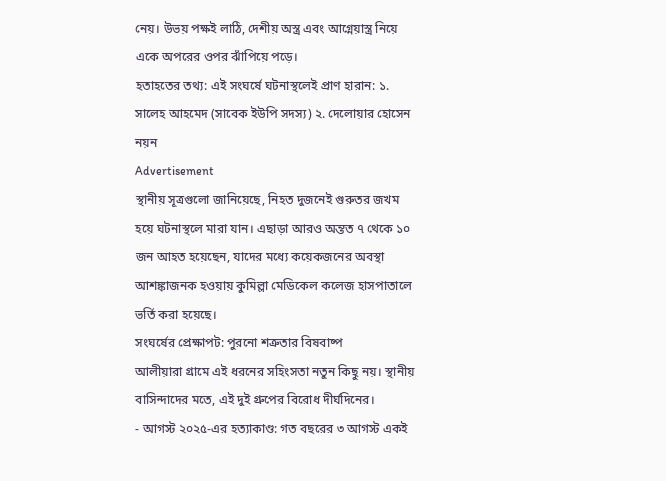নেয়। উভয় পক্ষই লাঠি, দেশীয় অস্ত্র এবং আগ্নেয়াস্ত্র নিয়ে একে অপরের ওপর ঝাঁপিয়ে পড়ে।
হতাহতের তথ্য: এই সংঘর্ষে ঘটনাস্থলেই প্রাণ হারান: ১. সালেহ আহমেদ (সাবেক ইউপি সদস্য) ২. দেলোয়ার হোসেন নয়ন
Advertisement
স্থানীয় সূত্রগুলো জানিয়েছে, নিহত দুজনেই গুরুতর জখম হয়ে ঘটনাস্থলে মারা যান। এছাড়া আরও অন্তত ৭ থেকে ১০ জন আহত হয়েছেন, যাদের মধ্যে কয়েকজনের অবস্থা আশঙ্কাজনক হওয়ায় কুমিল্লা মেডিকেল কলেজ হাসপাতালে ভর্তি করা হয়েছে।
সংঘর্ষের প্রেক্ষাপট: পুরনো শত্রুতার বিষবাষ্প
আলীয়ারা গ্রামে এই ধরনের সহিংসতা নতুন কিছু নয়। স্থানীয় বাসিন্দাদের মতে, এই দুই গ্রুপের বিরোধ দীর্ঘদিনের।
- আগস্ট ২০২৫-এর হত্যাকাণ্ড: গত বছরের ৩ আগস্ট একই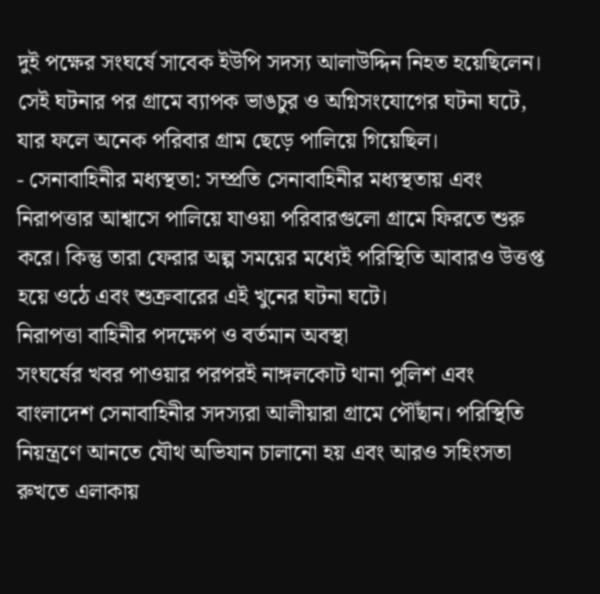দুই পক্ষের সংঘর্ষে সাবেক ইউপি সদস্য আলাউদ্দিন নিহত হয়েছিলেন। সেই ঘটনার পর গ্রামে ব্যাপক ভাঙচুর ও অগ্নিসংযোগের ঘটনা ঘটে, যার ফলে অনেক পরিবার গ্রাম ছেড়ে পালিয়ে গিয়েছিল।
- সেনাবাহিনীর মধ্যস্থতা: সম্প্রতি সেনাবাহিনীর মধ্যস্থতায় এবং নিরাপত্তার আশ্বাসে পালিয়ে যাওয়া পরিবারগুলো গ্রামে ফিরতে শুরু করে। কিন্তু তারা ফেরার অল্প সময়ের মধ্যেই পরিস্থিতি আবারও উত্তপ্ত হয়ে ওঠে এবং শুক্রবারের এই খুনের ঘটনা ঘটে।
নিরাপত্তা বাহিনীর পদক্ষেপ ও বর্তমান অবস্থা
সংঘর্ষের খবর পাওয়ার পরপরই নাঙ্গলকোট থানা পুলিশ এবং বাংলাদেশ সেনাবাহিনীর সদস্যরা আলীয়ারা গ্রামে পৌঁছান। পরিস্থিতি নিয়ন্ত্রণে আনতে যৌথ অভিযান চালানো হয় এবং আরও সহিংসতা রুখতে এলাকায়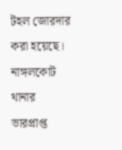টহল জোরদার করা হয়েছে।
নাঙ্গলকোট থানার ভারপ্রাপ্ত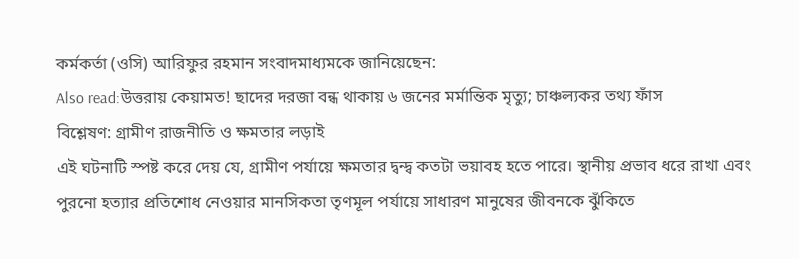কর্মকর্তা (ওসি) আরিফুর রহমান সংবাদমাধ্যমকে জানিয়েছেন:
Also read:উত্তরায় কেয়ামত! ছাদের দরজা বন্ধ থাকায় ৬ জনের মর্মান্তিক মৃত্যু; চাঞ্চল্যকর তথ্য ফাঁস
বিশ্লেষণ: গ্রামীণ রাজনীতি ও ক্ষমতার লড়াই
এই ঘটনাটি স্পষ্ট করে দেয় যে, গ্রামীণ পর্যায়ে ক্ষমতার দ্বন্দ্ব কতটা ভয়াবহ হতে পারে। স্থানীয় প্রভাব ধরে রাখা এবং পুরনো হত্যার প্রতিশোধ নেওয়ার মানসিকতা তৃণমূল পর্যায়ে সাধারণ মানুষের জীবনকে ঝুঁকিতে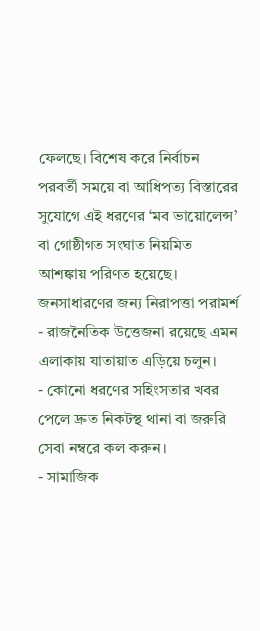ফেলছে। বিশেষ করে নির্বাচন পরবর্তী সময়ে বা আধিপত্য বিস্তারের সুযোগে এই ধরণের ‘মব ভায়োলেন্স’ বা গোষ্ঠীগত সংঘাত নিয়মিত আশঙ্কায় পরিণত হয়েছে।
জনসাধারণের জন্য নিরাপত্তা পরামর্শ
- রাজনৈতিক উত্তেজনা রয়েছে এমন এলাকায় যাতায়াত এড়িয়ে চলুন।
- কোনো ধরণের সহিংসতার খবর পেলে দ্রুত নিকটস্থ থানা বা জরুরি সেবা নম্বরে কল করুন।
- সামাজিক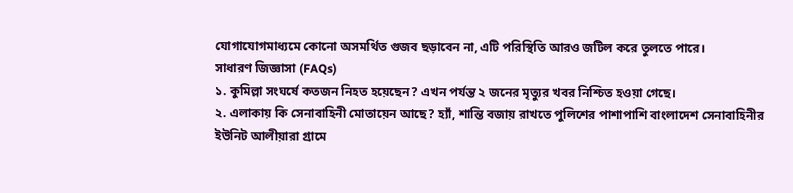যোগাযোগমাধ্যমে কোনো অসমর্থিত গুজব ছড়াবেন না, এটি পরিস্থিতি আরও জটিল করে তুলতে পারে।
সাধারণ জিজ্ঞাসা (FAQs)
১. কুমিল্লা সংঘর্ষে কতজন নিহত হয়েছেন? এখন পর্যন্ত ২ জনের মৃত্যুর খবর নিশ্চিত হওয়া গেছে।
২. এলাকায় কি সেনাবাহিনী মোতায়েন আছে? হ্যাঁ, শান্তি বজায় রাখতে পুলিশের পাশাপাশি বাংলাদেশ সেনাবাহিনীর ইউনিট আলীয়ারা গ্রামে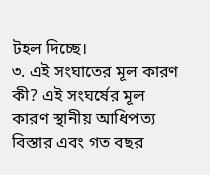টহল দিচ্ছে।
৩. এই সংঘাতের মূল কারণ কী? এই সংঘর্ষের মূল কারণ স্থানীয় আধিপত্য বিস্তার এবং গত বছর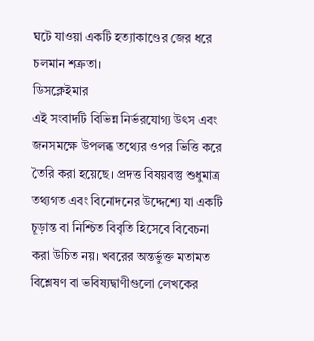ঘটে যাওয়া একটি হত্যাকাণ্ডের জের ধরে চলমান শত্রুতা।
ডিসক্লেইমার
এই সংবাদটি বিভিন্ন নির্ভরযোগ্য উৎস এবং জনসমক্ষে উপলব্ধ তথ্যের ওপর ভিত্তি করে তৈরি করা হয়েছে। প্রদত্ত বিষয়বস্তু শুধুমাত্র তথ্যগত এবং বিনোদনের উদ্দেশ্যে যা একটি চূড়ান্ত বা নিশ্চিত বিবৃতি হিসেবে বিবেচনা করা উচিত নয়। খবরের অন্তর্ভুক্ত মতামত বিশ্লেষণ বা ভবিষ্যদ্বাণীগুলো লেখকের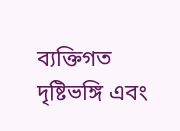ব্যক্তিগত দৃষ্টিভঙ্গি এবং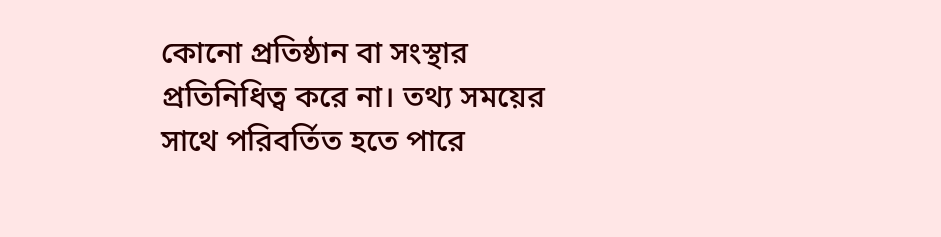কোনো প্রতিষ্ঠান বা সংস্থার প্রতিনিধিত্ব করে না। তথ্য সময়ের সাথে পরিবর্তিত হতে পারে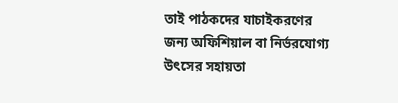তাই পাঠকদের যাচাইকরণের জন্য অফিশিয়াল বা নির্ভরযোগ্য উৎসের সহায়তা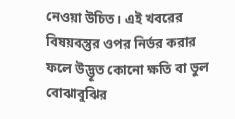নেওয়া উচিত। এই খবরের বিষয়বস্তুর ওপর নির্ভর করার ফলে উদ্ভূত কোনো ক্ষতি বা ভুল বোঝাবুঝির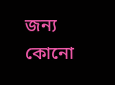জন্য কোনো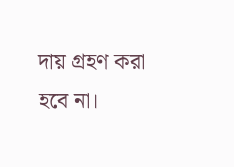দায় গ্রহণ করা হবে না।